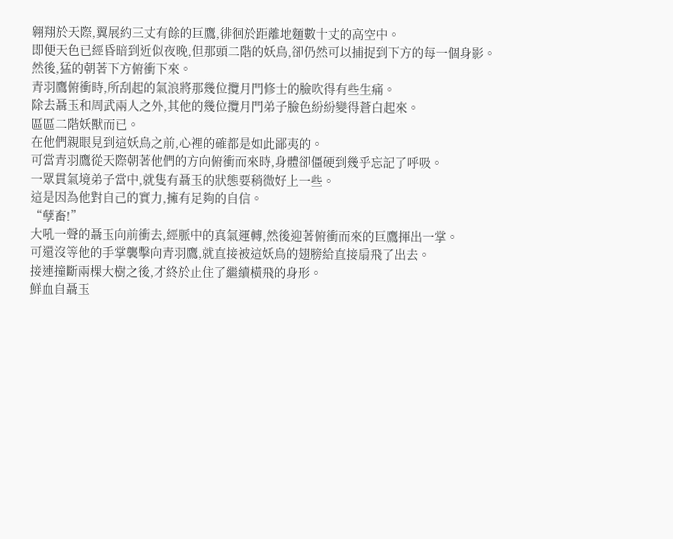翱翔於天際,翼展約三丈有餘的巨鷹,徘徊於距離地麵數十丈的高空中。
即便天色已經昏暗到近似夜晚,但那頭二階的妖鳥,卻仍然可以捕捉到下方的每一個身影。
然後,猛的朝著下方俯衝下來。
青羽鷹俯衝時,所刮起的氣浪將那幾位攬月門修士的臉吹得有些生痛。
除去聶玉和周武兩人之外,其他的幾位攬月門弟子臉色紛紛變得蒼白起來。
區區二階妖獸而已。
在他們親眼見到這妖鳥之前,心裡的確都是如此鄙夷的。
可當青羽鷹從天際朝著他們的方向俯衝而來時,身體卻僵硬到幾乎忘記了呼吸。
一眾貫氣境弟子當中,就隻有聶玉的狀態要稍微好上一些。
這是因為他對自己的實力,擁有足夠的自信。
“孽畜!”
大吼一聲的聶玉向前衝去,經脈中的真氣運轉,然後迎著俯衝而來的巨鷹揮出一掌。
可還沒等他的手掌襲擊向青羽鷹,就直接被這妖鳥的翅膀給直接扇飛了出去。
接連撞斷兩棵大樹之後,才終於止住了繼續橫飛的身形。
鮮血自聶玉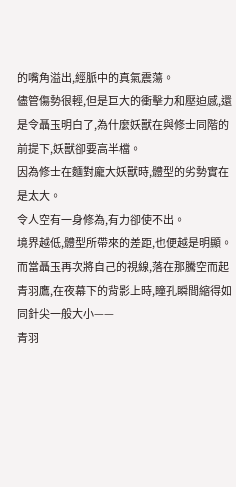的嘴角溢出,經脈中的真氣震蕩。
儘管傷勢很輕,但是巨大的衝擊力和壓迫感,還是令聶玉明白了,為什麼妖獸在與修士同階的前提下,妖獸卻要高半檔。
因為修士在麵對龐大妖獸時,體型的劣勢實在是太大。
令人空有一身修為,有力卻使不出。
境界越低,體型所帶來的差距,也便越是明顯。
而當聶玉再次將自己的視線,落在那騰空而起青羽鷹,在夜幕下的背影上時,瞳孔瞬間縮得如同針尖一般大小——
青羽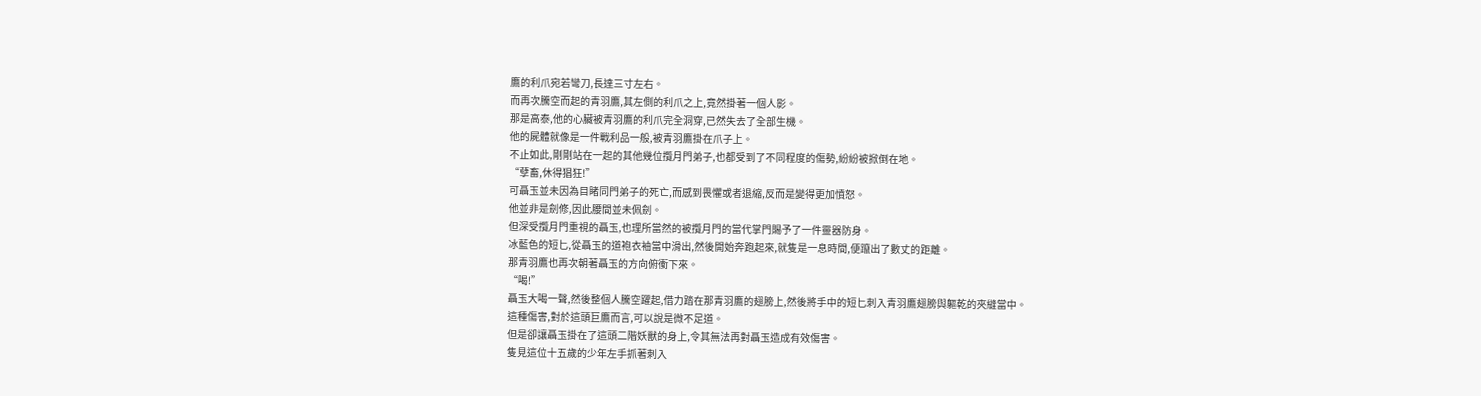鷹的利爪宛若彎刀,長達三寸左右。
而再次騰空而起的青羽鷹,其左側的利爪之上,竟然掛著一個人影。
那是高泰,他的心臟被青羽鷹的利爪完全洞穿,已然失去了全部生機。
他的屍體就像是一件戰利品一般,被青羽鷹掛在爪子上。
不止如此,剛剛站在一起的其他幾位攬月門弟子,也都受到了不同程度的傷勢,紛紛被掀倒在地。
“孽畜,休得猖狂!”
可聶玉並未因為目睹同門弟子的死亡,而感到畏懼或者退縮,反而是變得更加憤怒。
他並非是劍修,因此腰間並未佩劍。
但深受攬月門重視的聶玉,也理所當然的被攬月門的當代掌門賜予了一件靈器防身。
冰藍色的短匕,從聶玉的道袍衣袖當中滑出,然後開始奔跑起來,就隻是一息時間,便躥出了數丈的距離。
那青羽鷹也再次朝著聶玉的方向俯衝下來。
“喝!”
聶玉大喝一聲,然後整個人騰空躍起,借力踏在那青羽鷹的翅膀上,然後將手中的短匕刺入青羽鷹翅膀與軀乾的夾縫當中。
這種傷害,對於這頭巨鷹而言,可以說是微不足道。
但是卻讓聶玉掛在了這頭二階妖獸的身上,令其無法再對聶玉造成有效傷害。
隻見這位十五歲的少年左手抓著刺入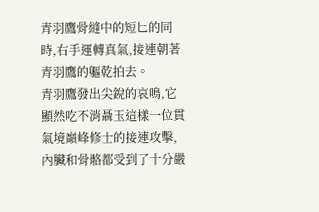青羽鷹骨縫中的短匕的同時,右手運轉真氣,接連朝著青羽鷹的軀乾拍去。
青羽鷹發出尖銳的哀鳴,它顯然吃不消聶玉這樣一位貫氣境巔峰修士的接連攻擊,內臟和骨骼都受到了十分嚴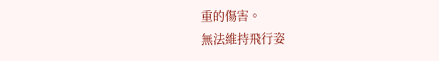重的傷害。
無法維持飛行姿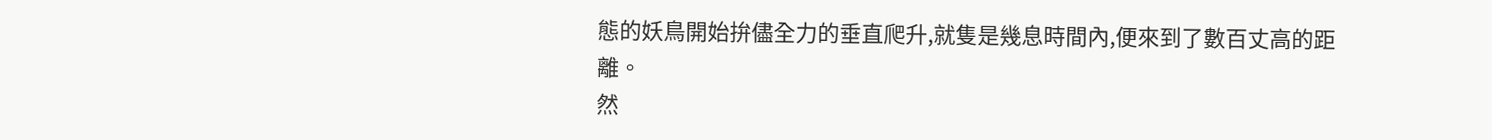態的妖鳥開始拚儘全力的垂直爬升,就隻是幾息時間內,便來到了數百丈高的距離。
然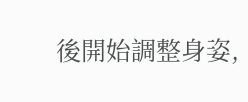後開始調整身姿,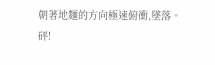朝著地麵的方向極速俯衝,墜落。
砰!